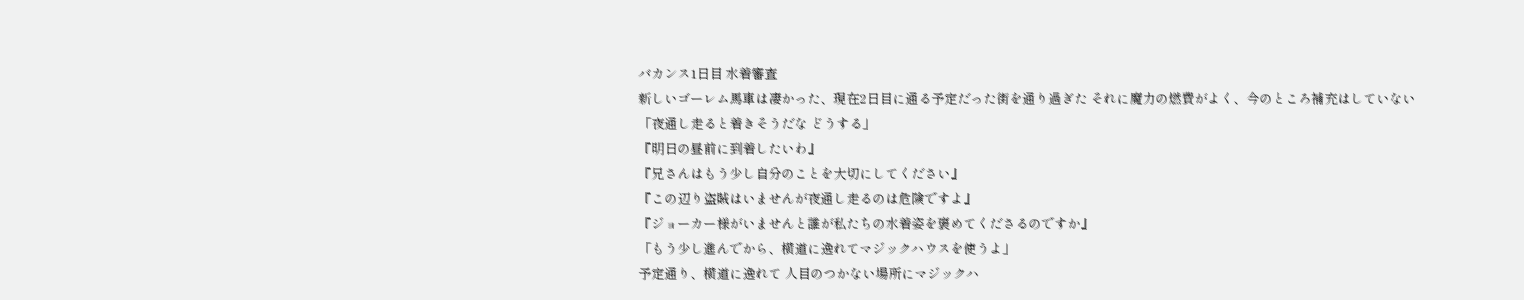バカンス1日目 水着審査
新しいゴーレム馬車は凄かった、現在2日目に通る予定だった街を通り過ぎた それに魔力の燃費がよく、今のところ補充はしていない
「夜通し走ると着きそうだな どうする」
『明日の昼前に到着したいわ』
『兄さんはもう少し自分のことを大切にしてください』
『この辺り盗賊はいませんが夜通し走るのは危険ですよ』
『ジョーカー様がいませんと誰が私たちの水着姿を褒めてくださるのですか』
「もう少し進んでから、横道に逸れてマジックハウスを使うよ」
予定通り、横道に逸れて 人目のつかない場所にマジックハ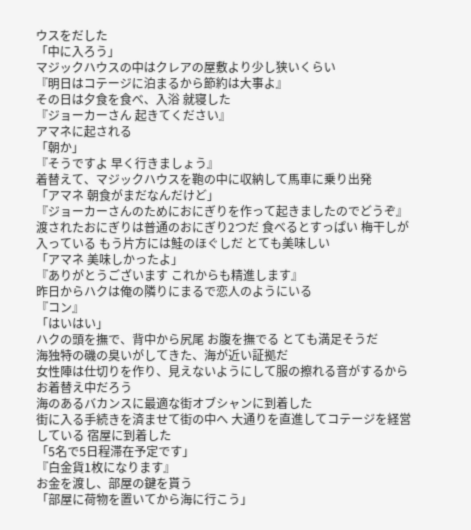ウスをだした
「中に入ろう」
マジックハウスの中はクレアの屋敷より少し狭いくらい
『明日はコテージに泊まるから節約は大事よ』
その日は夕食を食べ、入浴 就寝した
『ジョーカーさん 起きてください』
アマネに起される
「朝か」
『そうですよ 早く行きましょう』
着替えて、マジックハウスを鞄の中に収納して馬車に乗り出発
「アマネ 朝食がまだなんだけど」
『ジョーカーさんのためにおにぎりを作って起きましたのでどうぞ』
渡されたおにぎりは普通のおにぎり2つだ 食べるとすっぱい 梅干しが入っている もう片方には鮭のほぐしだ とても美味しい
「アマネ 美味しかったよ」
『ありがとうございます これからも精進します』
昨日からハクは俺の隣りにまるで恋人のようにいる
『コン』
「はいはい」
ハクの頭を撫で、背中から尻尾 お腹を撫でる とても満足そうだ
海独特の磯の臭いがしてきた、海が近い証拠だ
女性陣は仕切りを作り、見えないようにして服の擦れる音がするからお着替え中だろう
海のあるバカンスに最適な街オブシャンに到着した
街に入る手続きを済ませて街の中へ 大通りを直進してコテージを経営している 宿屋に到着した
「5名で5日程滞在予定です」
『白金貨1枚になります』
お金を渡し、部屋の鍵を貰う
「部屋に荷物を置いてから海に行こう」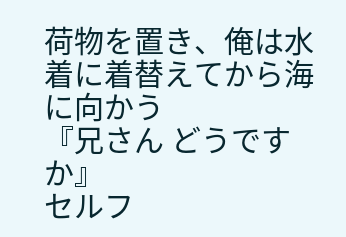荷物を置き、俺は水着に着替えてから海に向かう
『兄さん どうですか』
セルフ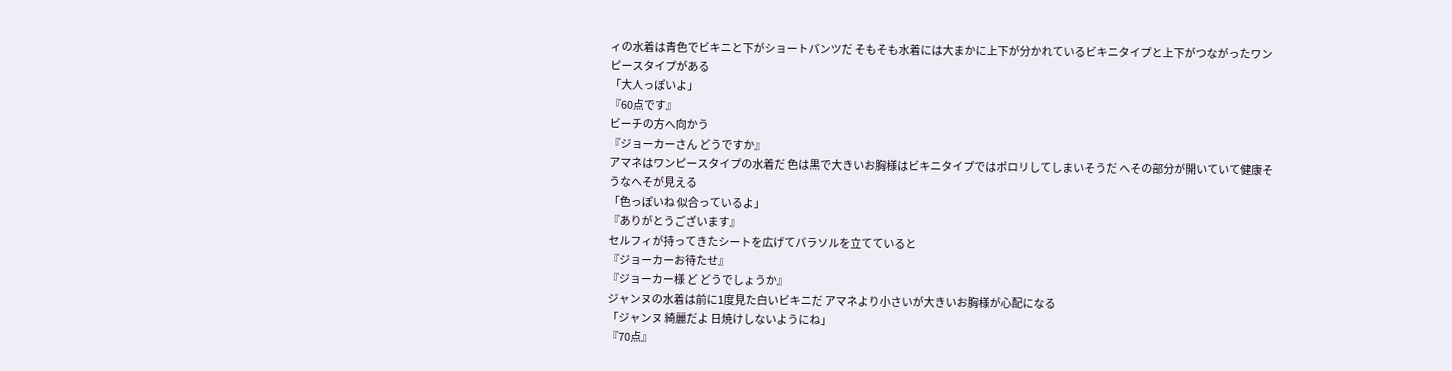ィの水着は青色でビキニと下がショートパンツだ そもそも水着には大まかに上下が分かれているビキニタイプと上下がつながったワンピースタイプがある
「大人っぽいよ」
『60点です』
ビーチの方へ向かう
『ジョーカーさん どうですか』
アマネはワンピースタイプの水着だ 色は黒で大きいお胸様はビキニタイプではポロリしてしまいそうだ へその部分が開いていて健康そうなへそが見える
「色っぽいね 似合っているよ」
『ありがとうございます』
セルフィが持ってきたシートを広げてパラソルを立てていると
『ジョーカーお待たせ』
『ジョーカー様 ど どうでしょうか』
ジャンヌの水着は前に1度見た白いビキニだ アマネより小さいが大きいお胸様が心配になる
「ジャンヌ 綺麗だよ 日焼けしないようにね」
『70点』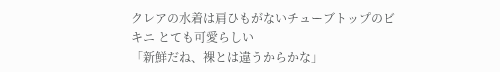クレアの水着は肩ひもがないチューブトップのビキニ とても可愛らしい
「新鮮だね、裸とは違うからかな」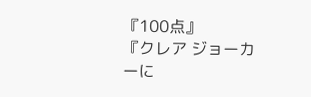『100点』
『クレア ジョーカーに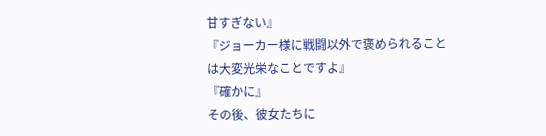甘すぎない』
『ジョーカー様に戦闘以外で褒められることは大変光栄なことですよ』
『確かに』
その後、彼女たちに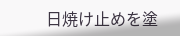日焼け止めを塗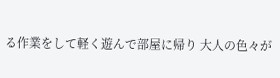る作業をして軽く遊んで部屋に帰り 大人の色々が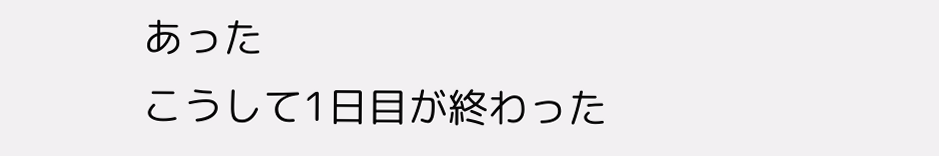あった
こうして1日目が終わった